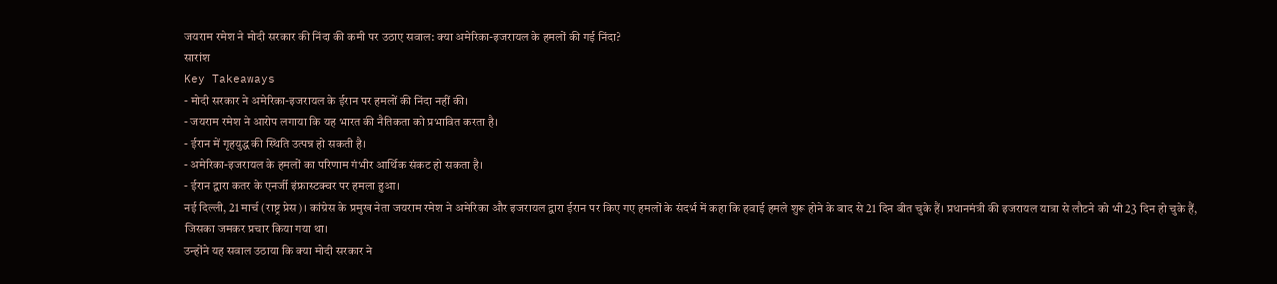जयराम रमेश ने मोदी सरकार की निंदा की कमी पर उठाए सवाल: क्या अमेरिका-इजरायल के हमलों की गई निंदा?
सारांश
Key Takeaways
- मोदी सरकार ने अमेरिका-इजरायल के ईरान पर हमलों की निंदा नहीं की।
- जयराम रमेश ने आरोप लगाया कि यह भारत की नैतिकता को प्रभावित करता है।
- ईरान में गृहयुद्ध की स्थिति उत्पन्न हो सकती है।
- अमेरिका-इजरायल के हमलों का परिणाम गंभीर आर्थिक संकट हो सकता है।
- ईरान द्वारा कतर के एनर्जी इंफ्रास्टक्चर पर हमला हुआ।
नई दिल्ली, 21 मार्च (राष्ट्र प्रेस)। कांग्रेस के प्रमुख नेता जयराम रमेश ने अमेरिका और इजरायल द्वारा ईरान पर किए गए हमलों के संदर्भ में कहा कि हवाई हमले शुरू होने के बाद से 21 दिन बीत चुके हैं। प्रधानमंत्री की इजरायल यात्रा से लौटने को भी 23 दिन हो चुके हैं, जिसका जमकर प्रचार किया गया था।
उन्होंने यह सवाल उठाया कि क्या मोदी सरकार ने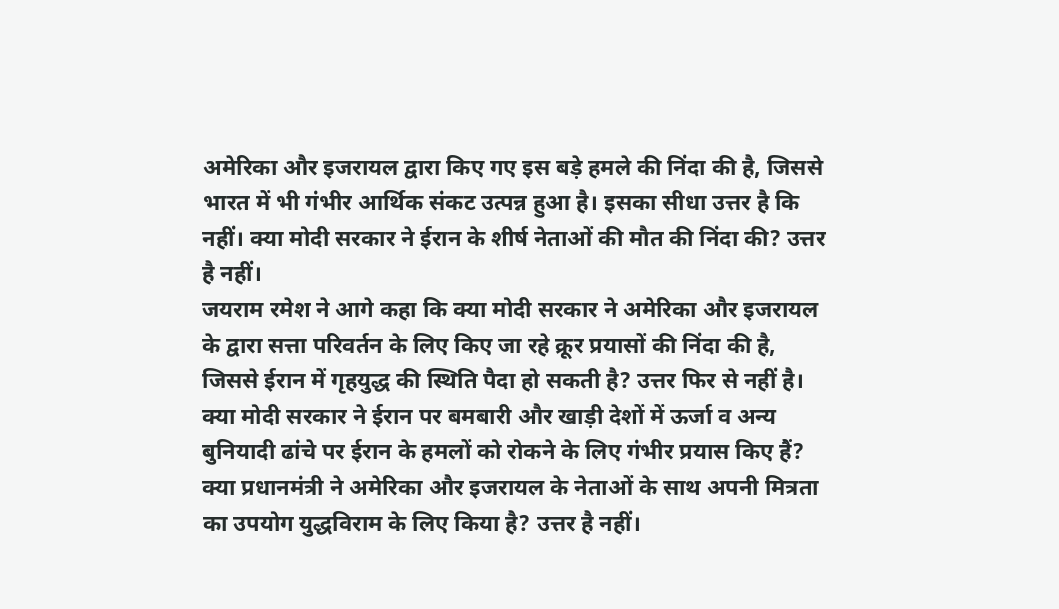अमेरिका और इजरायल द्वारा किए गए इस बड़े हमले की निंदा की है, जिससे भारत में भी गंभीर आर्थिक संकट उत्पन्न हुआ है। इसका सीधा उत्तर है कि नहीं। क्या मोदी सरकार ने ईरान के शीर्ष नेताओं की मौत की निंदा की? उत्तर है नहीं।
जयराम रमेश ने आगे कहा कि क्या मोदी सरकार ने अमेरिका और इजरायल के द्वारा सत्ता परिवर्तन के लिए किए जा रहे क्रूर प्रयासों की निंदा की है, जिससे ईरान में गृहयुद्ध की स्थिति पैदा हो सकती है? उत्तर फिर से नहीं है।
क्या मोदी सरकार ने ईरान पर बमबारी और खाड़ी देशों में ऊर्जा व अन्य बुनियादी ढांचे पर ईरान के हमलों को रोकने के लिए गंभीर प्रयास किए हैं? क्या प्रधानमंत्री ने अमेरिका और इजरायल के नेताओं के साथ अपनी मित्रता का उपयोग युद्धविराम के लिए किया है? उत्तर है नहीं।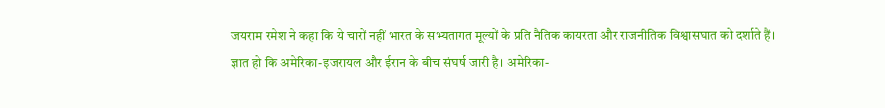जयराम रमेश ने कहा कि ये चारों नहीं भारत के सभ्यतागत मूल्यों के प्रति नैतिक कायरता और राजनीतिक विश्वासघात को दर्शाते हैं।
ज्ञात हो कि अमेरिका-इजरायल और ईरान के बीच संघर्ष जारी है। अमेरिका-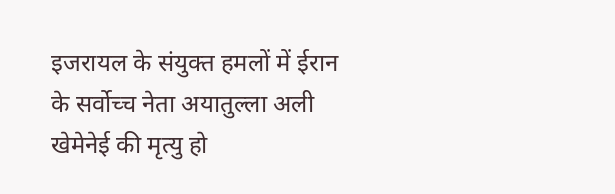इजरायल के संयुक्त हमलों में ईरान के सर्वोच्च नेता अयातुल्ला अली खेमेनेई की मृत्यु हो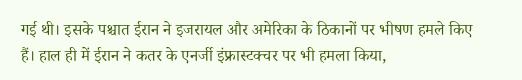गई थी। इसके पश्चात ईरान ने इजरायल और अमेरिका के ठिकानों पर भीषण हमले किए हैं। हाल ही में ईरान ने कतर के एनर्जी इंफ्रास्टक्चर पर भी हमला किया,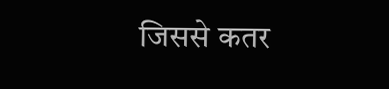जिससे कतर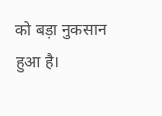को बड़ा नुकसान हुआ है।